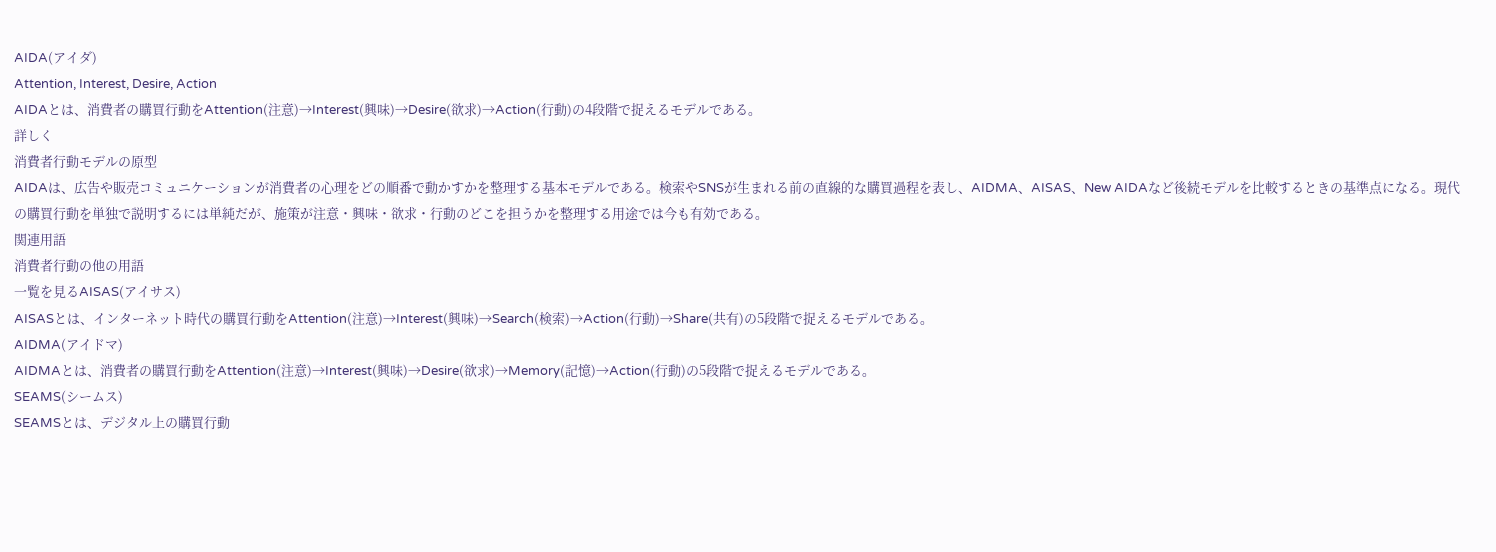AIDA(アイダ)
Attention, Interest, Desire, Action
AIDAとは、消費者の購買行動をAttention(注意)→Interest(興味)→Desire(欲求)→Action(行動)の4段階で捉えるモデルである。
詳しく
消費者行動モデルの原型
AIDAは、広告や販売コミュニケーションが消費者の心理をどの順番で動かすかを整理する基本モデルである。検索やSNSが生まれる前の直線的な購買過程を表し、AIDMA、AISAS、New AIDAなど後続モデルを比較するときの基準点になる。現代の購買行動を単独で説明するには単純だが、施策が注意・興味・欲求・行動のどこを担うかを整理する用途では今も有効である。
関連用語
消費者行動の他の用語
一覧を見るAISAS(アイサス)
AISASとは、インターネット時代の購買行動をAttention(注意)→Interest(興味)→Search(検索)→Action(行動)→Share(共有)の5段階で捉えるモデルである。
AIDMA(アイドマ)
AIDMAとは、消費者の購買行動をAttention(注意)→Interest(興味)→Desire(欲求)→Memory(記憶)→Action(行動)の5段階で捉えるモデルである。
SEAMS(シームス)
SEAMSとは、デジタル上の購買行動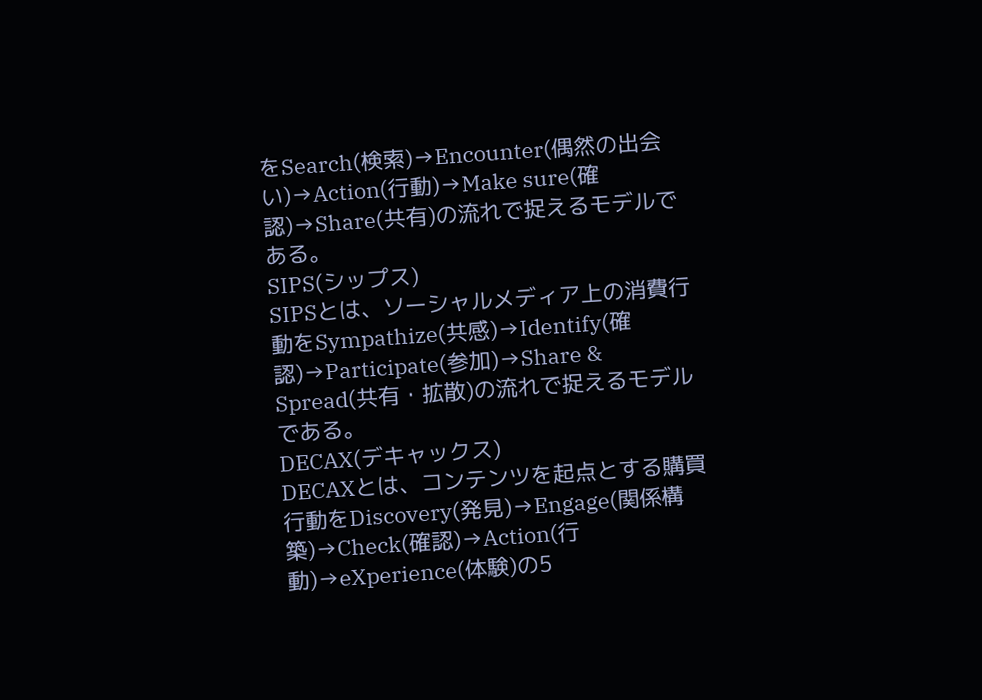をSearch(検索)→Encounter(偶然の出会い)→Action(行動)→Make sure(確認)→Share(共有)の流れで捉えるモデルである。
SIPS(シップス)
SIPSとは、ソーシャルメディア上の消費行動をSympathize(共感)→Identify(確認)→Participate(参加)→Share & Spread(共有・拡散)の流れで捉えるモデルである。
DECAX(デキャックス)
DECAXとは、コンテンツを起点とする購買行動をDiscovery(発見)→Engage(関係構築)→Check(確認)→Action(行動)→eXperience(体験)の5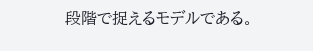段階で捉えるモデルである。